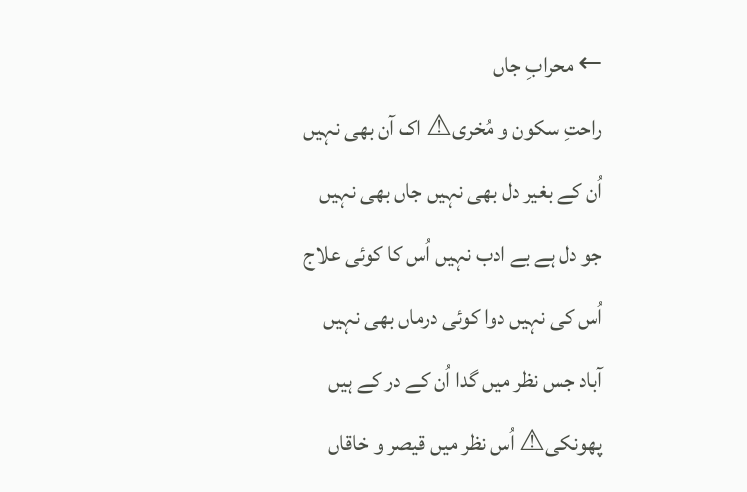← محرابِ جاں
راحتِ سکون و مُخری⚠ اک آن بھی نہیں
اُن کے بغیر دل بھی نہیں جاں بھی نہیں
جو دل ہے بے ادب نہیں اُس کا کوئی علاج
اُس کی نہیں دوا کوئی درماں بھی نہیں
آباد جس نظر میں گدا اُن کے در کے ہیں
پھونکی⚠ اُس نظر میں قیصر و خاقاں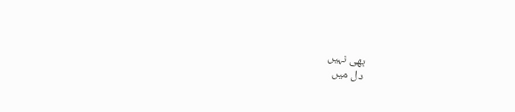بھی نہیں
دل میں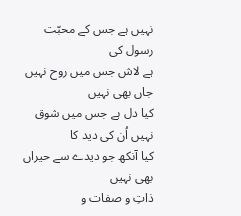نہیں ہے جس کے محبّت رسول کی
ہے لاش جس میں روح نہیں جاں بھی نہیں
کیا دل ہے جس میں شوق نہیں اُن کی دید کا
کیا آنکھ جو دیدے سے حیراں بھی نہیں
ذاتِ و صفات و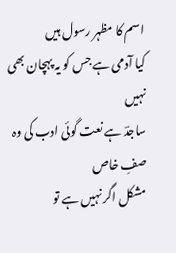اسم کا مظہر رسول ہیں
کیا آدمی ہے جس کو یہ پہچان بھی نہیں
ساجدؔ ہے نعت گوئی ادب کی وہ صفِ خاص
مشکل اگر نہیں ہے تو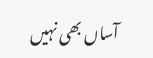آساں بھی نہیں